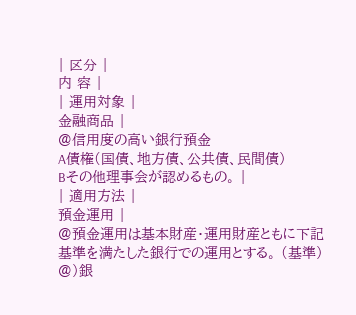| 区分 |
内 容 |
| 運用対象 |
金融商品 |
@信用度の高い銀行預金
A債権(国債、地方債、公共債、民間債)
Bその他理事会が認めるもの。 |
| 適用方法 |
預金運用 |
@預金運用は基本財産・運用財産ともに下記基準を満たした銀行での運用とする。 (基準) @)銀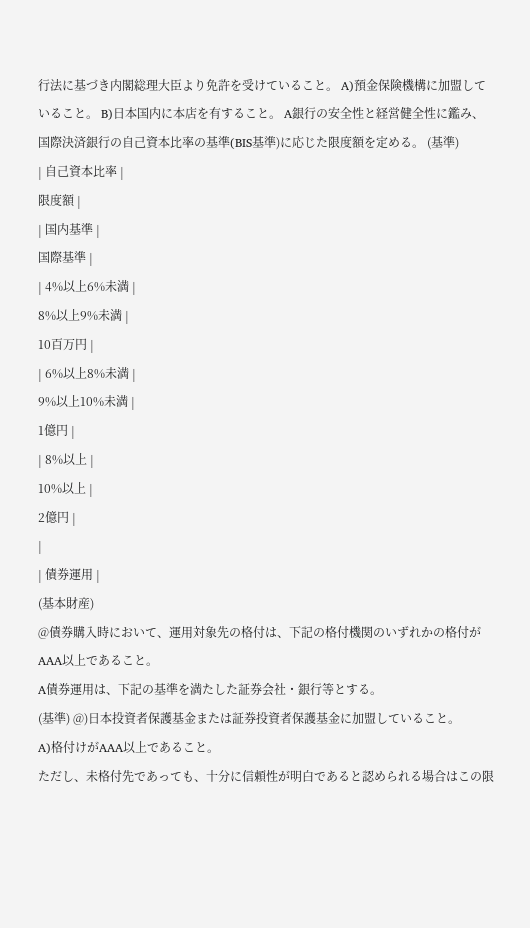行法に基づき内閣総理大臣より免許を受けていること。 A)預金保険機構に加盟していること。 B)日本国内に本店を有すること。 A銀行の安全性と経営健全性に鑑み、国際決済銀行の自己資本比率の基準(BIS基準)に応じた限度額を定める。 (基準)
| 自己資本比率 |
限度額 |
| 国内基準 |
国際基準 |
| 4%以上6%未満 |
8%以上9%未満 |
10百万円 |
| 6%以上8%未満 |
9%以上10%未満 |
1億円 |
| 8%以上 |
10%以上 |
2億円 |
|
| 債券運用 |
(基本財産)
@債券購入時において、運用対象先の格付は、下記の格付機関のいずれかの格付がAAA以上であること。
A債券運用は、下記の基準を満たした証券会社・銀行等とする。
(基準) @)日本投資者保護基金または証券投資者保護基金に加盟していること。
A)格付けがAAA以上であること。
ただし、未格付先であっても、十分に信頼性が明白であると認められる場合はこの限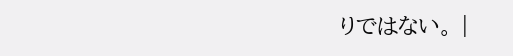りではない。 |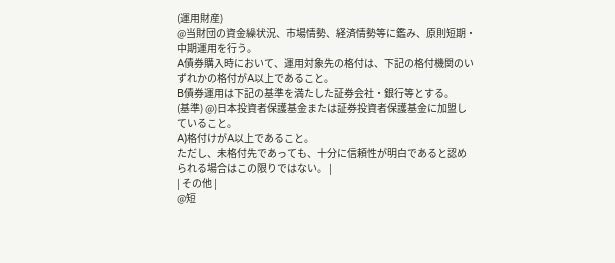(運用財産)
@当財団の資金繰状況、市場情勢、経済情勢等に鑑み、原則短期・中期運用を行う。
A債券購入時において、運用対象先の格付は、下記の格付機関のいずれかの格付がA以上であること。
B債券運用は下記の基準を満たした証券会社・銀行等とする。
(基準) @)日本投資者保護基金または証券投資者保護基金に加盟していること。
A)格付けがA以上であること。
ただし、未格付先であっても、十分に信頼性が明白であると認められる場合はこの限りではない。 |
| その他 |
@短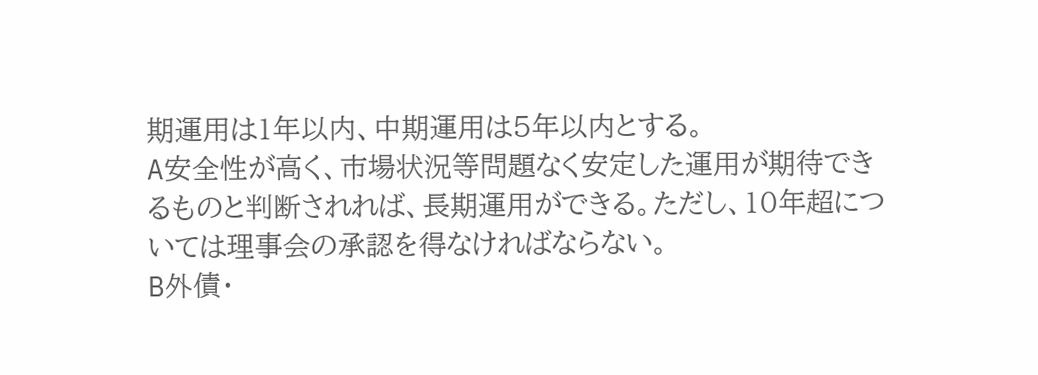期運用は1年以内、中期運用は5年以内とする。
A安全性が高く、市場状況等問題なく安定した運用が期待できるものと判断されれば、長期運用ができる。ただし、10年超については理事会の承認を得なければならない。
B外債・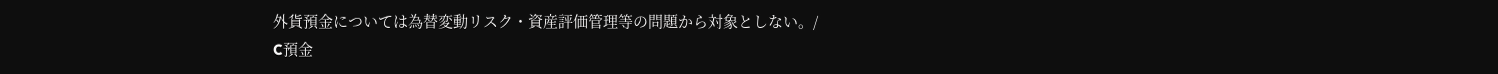外貨預金については為替変動リスク・資産評価管理等の問題から対象としない。/
C預金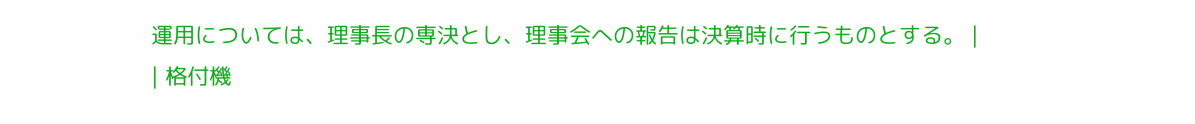運用については、理事長の専決とし、理事会への報告は決算時に行うものとする。 |
| 格付機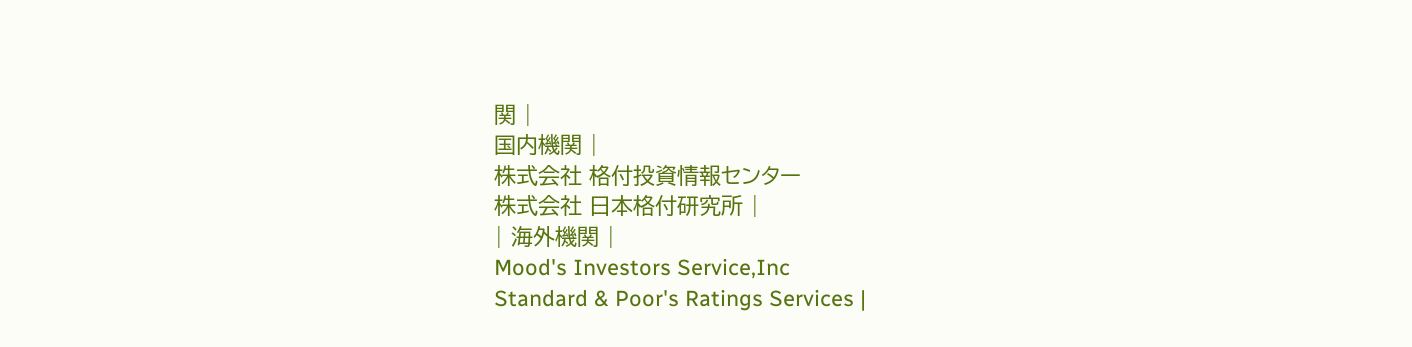関 |
国内機関 |
株式会社 格付投資情報センター
株式会社 日本格付研究所 |
| 海外機関 |
Mood's Investors Service,Inc
Standard & Poor's Ratings Services |